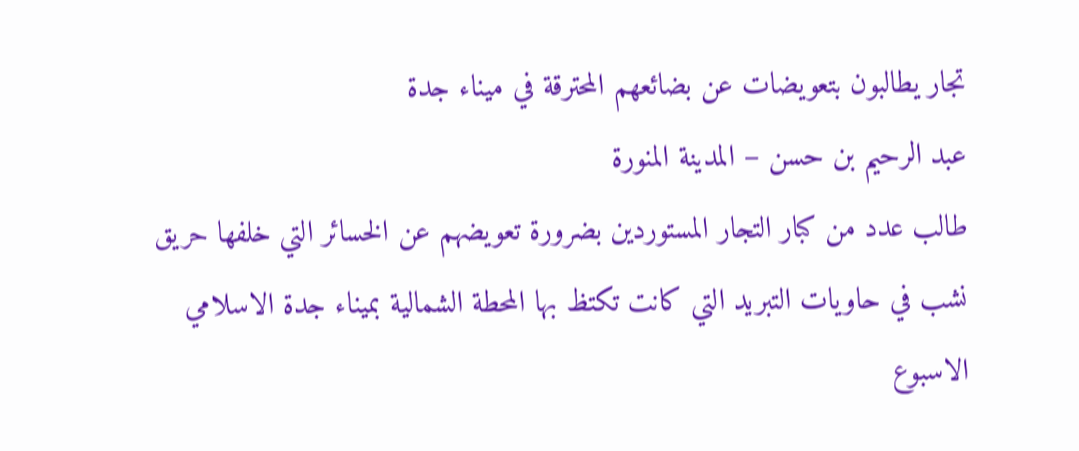تجار يطالبون بتعويضات عن بضائعهم المحترقة في ميناء جدة
عبد الرحيم بن حسن – المدينة المنورة
طالب عدد من كبار التجار المستوردين بضرورة تعويضهم عن الخسائر التي خلفها حريق نشب في حاويات التبريد التي كانت تكتظ بها المحطة الشمالية بميناء جدة الاسلامي الاسبوع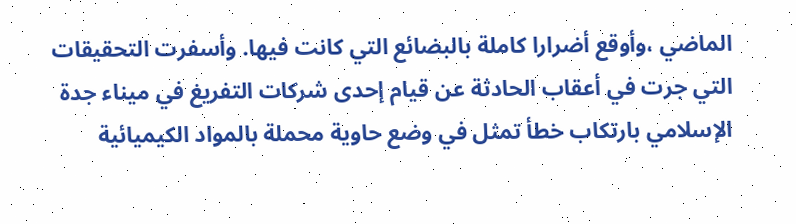الماضي ،وأوقع أضرارا كاملة بالبضائع التي كانت فيها. وأسفرت التحقيقات التي جرت في أعقاب الحادثة عن قيام إحدى شركات التفريغ في ميناء جدة الإسلامي بارتكاب خطأ تمثل في وضع حاوية محملة بالمواد الكيميائية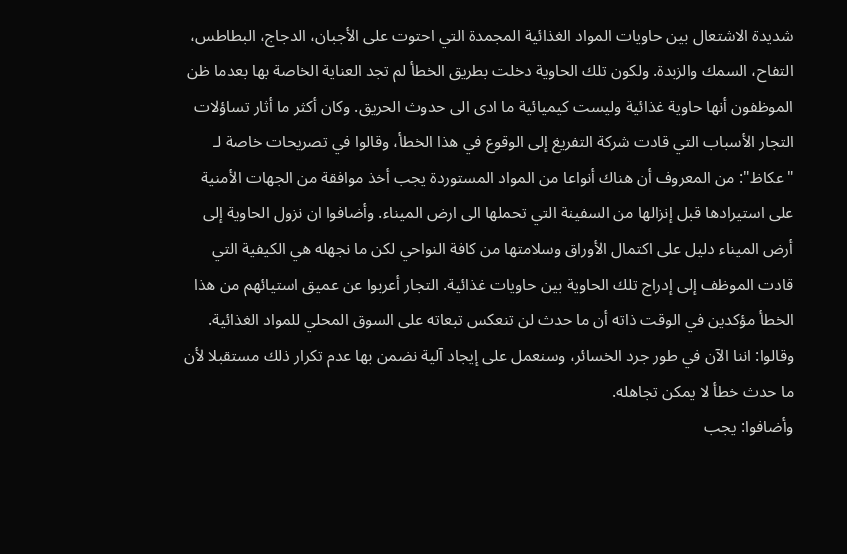شديدة الاشتعال بين حاويات المواد الغذائية المجمدة التي احتوت على الأجبان، الدجاج، البطاطس، التفاح، السمك والزبدة. ولكون تلك الحاوية دخلت بطريق الخطأ لم تجد العناية الخاصة بها بعدما ظن الموظفون أنها حاوية غذائية وليست كيميائية ما ادى الى حدوث الحريق. وكان أكثر ما أثار تساؤلات التجار الأسباب التي قادت شركة التفريغ إلى الوقوع في هذا الخطأ، وقالوا في تصريحات خاصة لـ "عكاظ": من المعروف أن هناك أنواعا من المواد المستوردة يجب أخذ موافقة من الجهات الأمنية على استيرادها قبل إنزالها من السفينة التي تحملها الى ارض الميناء. وأضافوا ان نزول الحاوية إلى أرض الميناء دليل على اكتمال الأوراق وسلامتها من كافة النواحي لكن ما نجهله هي الكيفية التي قادت الموظف إلى إدراج تلك الحاوية بين حاويات غذائية. التجار أعربوا عن عميق استيائهم من هذا الخطأ مؤكدين في الوقت ذاته أن ما حدث لن تنعكس تبعاته على السوق المحلي للمواد الغذائية.
وقالوا: اننا الآن في طور جرد الخسائر، وسنعمل على إيجاد آلية نضمن بها عدم تكرار ذلك مستقبلا لأن ما حدث خطأ لا يمكن تجاهله.
وأضافوا: يجب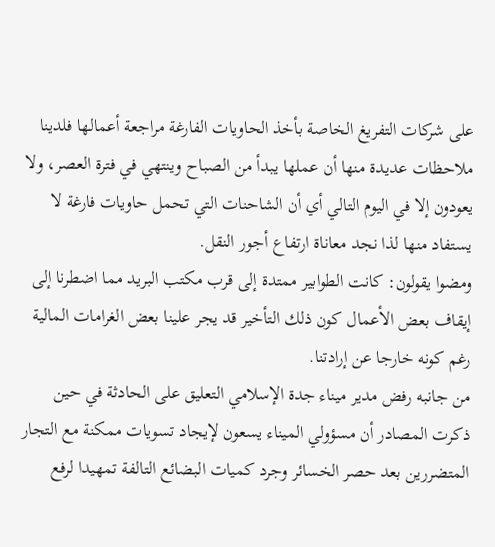على شركات التفريغ الخاصة بأخذ الحاويات الفارغة مراجعة أعمالها فلدينا ملاحظات عديدة منها أن عملها يبدأ من الصباح وينتهي في فترة العصر، ولا يعودون إلا في اليوم التالي أي أن الشاحنات التي تحمل حاويات فارغة لا يستفاد منها لذا نجد معاناة ارتفاع أجور النقل.
ومضوا يقولون: كانت الطوابير ممتدة إلى قرب مكتب البريد مما اضطرنا إلى إيقاف بعض الأعمال كون ذلك التأخير قد يجر علينا بعض الغرامات المالية رغم كونه خارجا عن إرادتنا.
من جانبه رفض مدير ميناء جدة الإسلامي التعليق على الحادثة في حين ذكرت المصادر أن مسؤولي الميناء يسعون لإيجاد تسويات ممكنة مع التجار المتضررين بعد حصر الخسائر وجرد كميات البضائع التالفة تمهيدا لرفع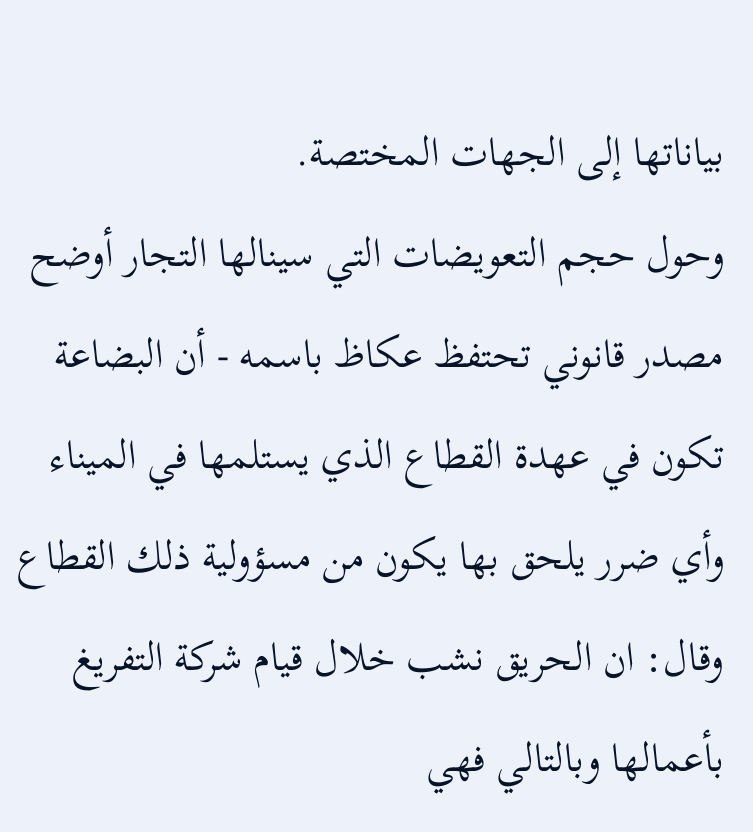بياناتها إلى الجهات المختصة.
وحول حجم التعويضات التي سينالها التجار أوضح مصدر قانوني تحتفظ عكاظ باسمه - أن البضاعة تكون في عهدة القطاع الذي يستلمها في الميناء وأي ضرر يلحق بها يكون من مسؤولية ذلك القطاع وقال: ان الحريق نشب خلال قيام شركة التفريغ بأعمالها وبالتالي فهي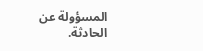المسؤولة عن الحادثة.